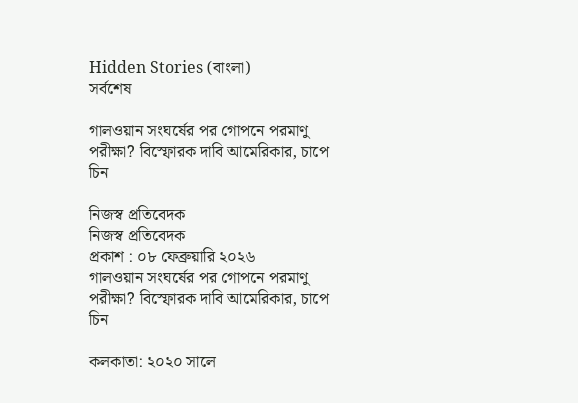Hidden Stories (বাংলা)
সর্বশেষ

গালওয়ান সংঘর্ষের পর গোপনে পরমাণু পরীক্ষা? বিস্ফোরক দাবি আমেরিকার, চাপে চিন

নিজস্ব প্রতিবেদক
নিজস্ব প্রতিবেদক
প্রকাশ : ০৮ ফেব্রুয়ারি ২০২৬
গালওয়ান সংঘর্ষের পর গোপনে পরমাণু পরীক্ষা? বিস্ফোরক দাবি আমেরিকার, চাপে চিন

কলকাতা: ২০২০ সালে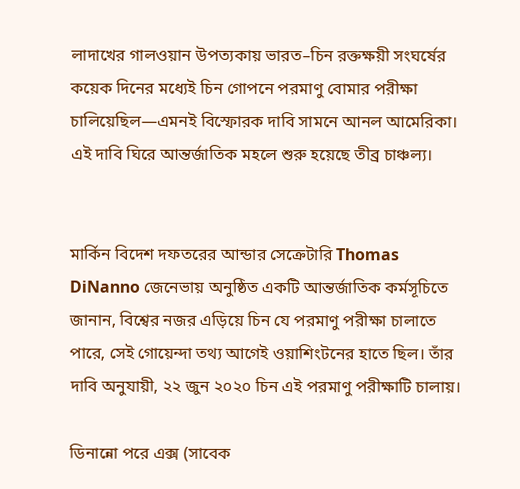লাদাখের গালওয়ান উপত্যকায় ভারত–চিন রক্তক্ষয়ী সংঘর্ষের কয়েক দিনের মধ্যেই চিন গোপনে পরমাণু বোমার পরীক্ষা চালিয়েছিল—এমনই বিস্ফোরক দাবি সামনে আনল আমেরিকা। এই দাবি ঘিরে আন্তর্জাতিক মহলে শুরু হয়েছে তীব্র চাঞ্চল্য।


মার্কিন বিদেশ দফতরের আন্ডার সেক্রেটারি Thomas DiNanno জেনেভায় অনুষ্ঠিত একটি আন্তর্জাতিক কর্মসূচিতে জানান, বিশ্বের নজর এড়িয়ে চিন যে পরমাণু পরীক্ষা চালাতে পারে, সেই গোয়েন্দা তথ্য আগেই ওয়াশিংটনের হাতে ছিল। তাঁর দাবি অনুযায়ী, ২২ জুন ২০২০ চিন এই পরমাণু পরীক্ষাটি চালায়।

ডিনান্নো পরে এক্স (সাবেক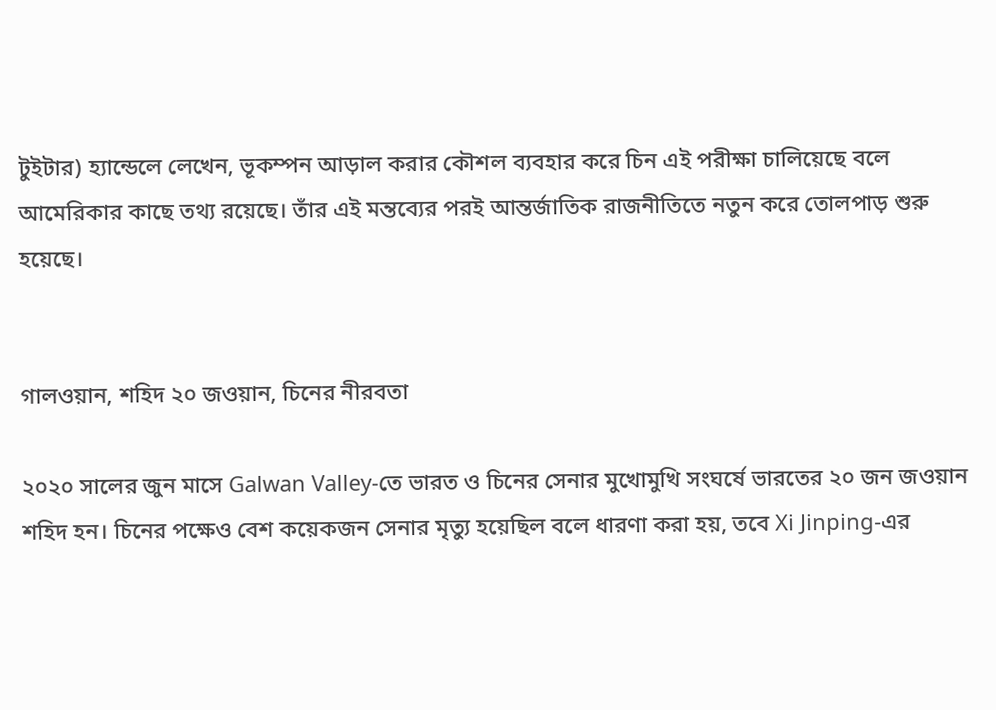টুইটার) হ্যান্ডেলে লেখেন, ভূকম্পন আড়াল করার কৌশল ব্যবহার করে চিন এই পরীক্ষা চালিয়েছে বলে আমেরিকার কাছে তথ্য রয়েছে। তাঁর এই মন্তব্যের পরই আন্তর্জাতিক রাজনীতিতে নতুন করে তোলপাড় শুরু হয়েছে।


গালওয়ান, শহিদ ২০ জওয়ান, চিনের নীরবতা

২০২০ সালের জুন মাসে Galwan Valley-তে ভারত ও চিনের সেনার মুখোমুখি সংঘর্ষে ভারতের ২০ জন জওয়ান শহিদ হন। চিনের পক্ষেও বেশ কয়েকজন সেনার মৃত্যু হয়েছিল বলে ধারণা করা হয়, তবে Xi Jinping-এর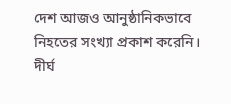দেশ আজও আনুষ্ঠানিকভাবে নিহতের সংখ্যা প্রকাশ করেনি। দীর্ঘ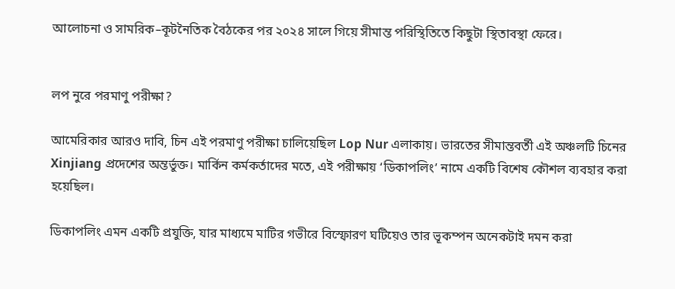আলোচনা ও সামরিক–কূটনৈতিক বৈঠকের পর ২০২৪ সালে গিয়ে সীমান্ত পরিস্থিতিতে কিছুটা স্থিতাবস্থা ফেরে।


লপ নুরে পরমাণু পরীক্ষা?

আমেরিকার আরও দাবি, চিন এই পরমাণু পরীক্ষা চালিয়েছিল Lop Nur এলাকায়। ভারতের সীমান্তবর্তী এই অঞ্চলটি চিনের Xinjiang প্রদেশের অন্তর্ভুক্ত। মার্কিন কর্মকর্তাদের মতে, এই পরীক্ষায় ‘ডিকাপলিং’ নামে একটি বিশেষ কৌশল ব্যবহার করা হয়েছিল।

ডিকাপলিং এমন একটি প্রযুক্তি, যার মাধ্যমে মাটির গভীরে বিস্ফোরণ ঘটিয়েও তার ভূকম্পন অনেকটাই দমন করা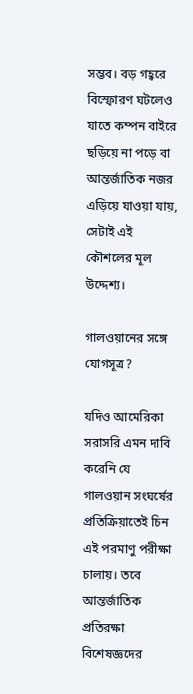সম্ভব। বড় গহ্বরে বিস্ফোরণ ঘটলেও যাতে কম্পন বাইরে ছড়িয়ে না পড়ে বা আন্তর্জাতিক নজর এড়িয়ে যাওয়া যায়, সেটাই এই কৌশলের মূল উদ্দেশ্য।

গালওয়ানের সঙ্গে যোগসূত্র?

যদিও আমেরিকা সরাসরি এমন দাবি করেনি যে গালওয়ান সংঘর্ষের প্রতিক্রিয়াতেই চিন এই পরমাণু পরীক্ষা চালায়। তবে আন্তর্জাতিক প্রতিরক্ষা বিশেষজ্ঞদের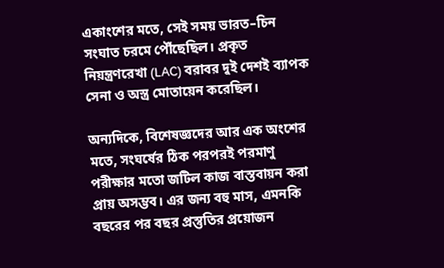একাংশের মতে, সেই সময় ভারত–চিন সংঘাত চরমে পৌঁছেছিল। প্রকৃত নিয়ন্ত্রণরেখা (LAC) বরাবর দুই দেশই ব্যাপক সেনা ও অস্ত্র মোতায়েন করেছিল।

অন্যদিকে, বিশেষজ্ঞদের আর এক অংশের মতে, সংঘর্ষের ঠিক পরপরই পরমাণু পরীক্ষার মতো জটিল কাজ বাস্তবায়ন করা প্রায় অসম্ভব। এর জন্য বহু মাস, এমনকি বছরের পর বছর প্রস্তুতির প্রয়োজন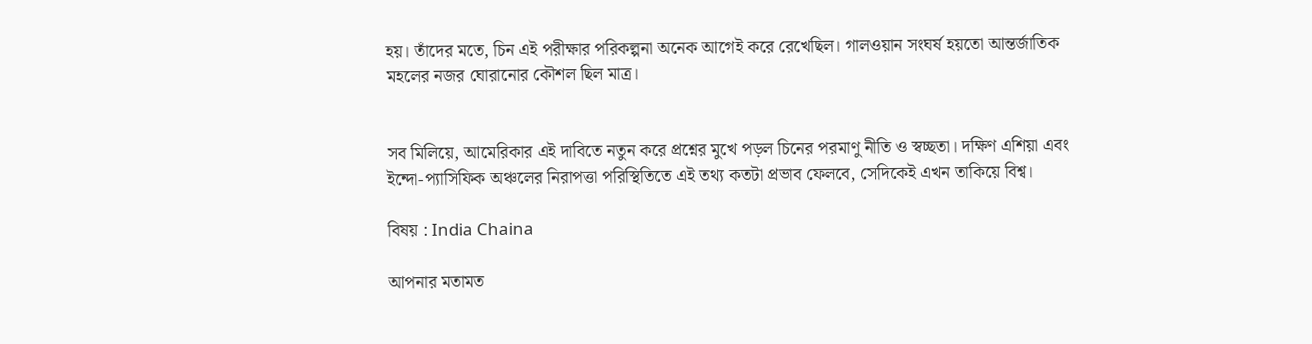হয়। তাঁদের মতে, চিন এই পরীক্ষার পরিকল্পনা অনেক আগেই করে রেখেছিল। গালওয়ান সংঘর্ষ হয়তো আন্তর্জাতিক মহলের নজর ঘোরানোর কৌশল ছিল মাত্র।


সব মিলিয়ে, আমেরিকার এই দাবিতে নতুন করে প্রশ্নের মুখে পড়ল চিনের পরমাণু নীতি ও স্বচ্ছতা। দক্ষিণ এশিয়া এবং ইন্দো-প্যাসিফিক অঞ্চলের নিরাপত্তা পরিস্থিতিতে এই তথ্য কতটা প্রভাব ফেলবে, সেদিকেই এখন তাকিয়ে বিশ্ব।

বিষয় : India Chaina

আপনার মতামত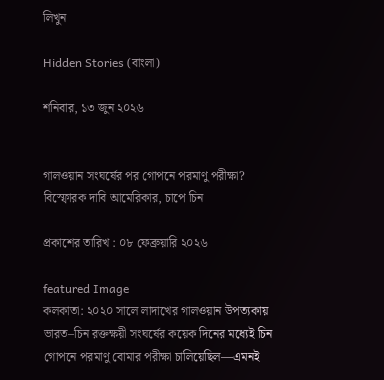লিখুন

Hidden Stories (বাংলা)

শনিবার, ১৩ জুন ২০২৬


গালওয়ান সংঘর্ষের পর গোপনে পরমাণু পরীক্ষা? বিস্ফোরক দাবি আমেরিকার, চাপে চিন

প্রকাশের তারিখ : ০৮ ফেব্রুয়ারি ২০২৬

featured Image
কলকাতা: ২০২০ সালে লাদাখের গালওয়ান উপত্যকায় ভারত–চিন রক্তক্ষয়ী সংঘর্ষের কয়েক দিনের মধ্যেই চিন গোপনে পরমাণু বোমার পরীক্ষা চালিয়েছিল—এমনই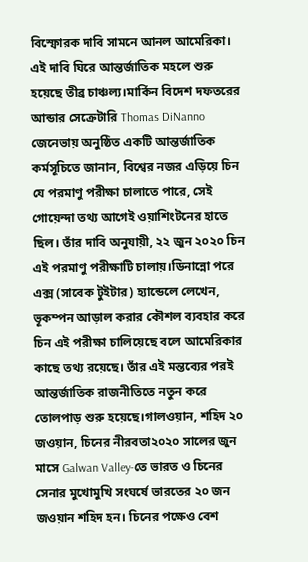বিস্ফোরক দাবি সামনে আনল আমেরিকা। এই দাবি ঘিরে আন্তর্জাতিক মহলে শুরু হয়েছে তীব্র চাঞ্চল্য।মার্কিন বিদেশ দফতরের আন্ডার সেক্রেটারি Thomas DiNanno জেনেভায় অনুষ্ঠিত একটি আন্তর্জাতিক কর্মসূচিতে জানান, বিশ্বের নজর এড়িয়ে চিন যে পরমাণু পরীক্ষা চালাতে পারে, সেই গোয়েন্দা তথ্য আগেই ওয়াশিংটনের হাতে ছিল। তাঁর দাবি অনুযায়ী, ২২ জুন ২০২০ চিন এই পরমাণু পরীক্ষাটি চালায়।ডিনান্নো পরে এক্স (সাবেক টুইটার) হ্যান্ডেলে লেখেন, ভূকম্পন আড়াল করার কৌশল ব্যবহার করে চিন এই পরীক্ষা চালিয়েছে বলে আমেরিকার কাছে তথ্য রয়েছে। তাঁর এই মন্তব্যের পরই আন্তর্জাতিক রাজনীতিতে নতুন করে তোলপাড় শুরু হয়েছে।গালওয়ান, শহিদ ২০ জওয়ান, চিনের নীরবতা২০২০ সালের জুন মাসে Galwan Valley-তে ভারত ও চিনের সেনার মুখোমুখি সংঘর্ষে ভারতের ২০ জন জওয়ান শহিদ হন। চিনের পক্ষেও বেশ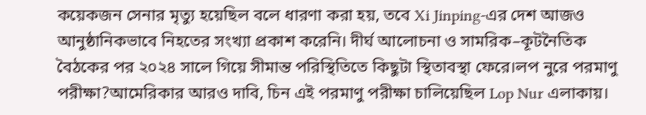কয়েকজন সেনার মৃত্যু হয়েছিল বলে ধারণা করা হয়, তবে Xi Jinping-এর দেশ আজও আনুষ্ঠানিকভাবে নিহতের সংখ্যা প্রকাশ করেনি। দীর্ঘ আলোচনা ও সামরিক–কূটনৈতিক বৈঠকের পর ২০২৪ সালে গিয়ে সীমান্ত পরিস্থিতিতে কিছুটা স্থিতাবস্থা ফেরে।লপ নুরে পরমাণু পরীক্ষা?আমেরিকার আরও দাবি, চিন এই পরমাণু পরীক্ষা চালিয়েছিল Lop Nur এলাকায়।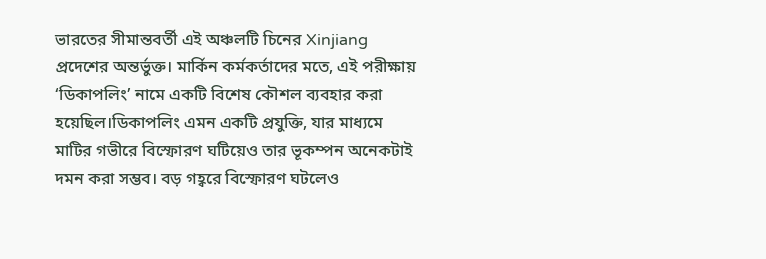ভারতের সীমান্তবর্তী এই অঞ্চলটি চিনের Xinjiang প্রদেশের অন্তর্ভুক্ত। মার্কিন কর্মকর্তাদের মতে, এই পরীক্ষায় ‘ডিকাপলিং’ নামে একটি বিশেষ কৌশল ব্যবহার করা হয়েছিল।ডিকাপলিং এমন একটি প্রযুক্তি, যার মাধ্যমে মাটির গভীরে বিস্ফোরণ ঘটিয়েও তার ভূকম্পন অনেকটাই দমন করা সম্ভব। বড় গহ্বরে বিস্ফোরণ ঘটলেও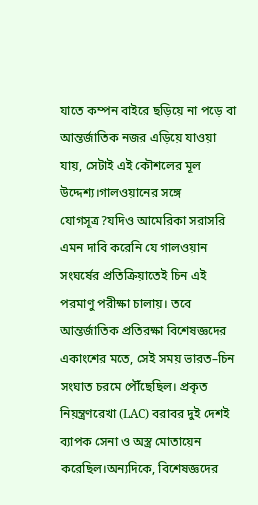যাতে কম্পন বাইরে ছড়িয়ে না পড়ে বা আন্তর্জাতিক নজর এড়িয়ে যাওয়া যায়, সেটাই এই কৌশলের মূল উদ্দেশ্য।গালওয়ানের সঙ্গে যোগসূত্র?যদিও আমেরিকা সরাসরি এমন দাবি করেনি যে গালওয়ান সংঘর্ষের প্রতিক্রিয়াতেই চিন এই পরমাণু পরীক্ষা চালায়। তবে আন্তর্জাতিক প্রতিরক্ষা বিশেষজ্ঞদের একাংশের মতে, সেই সময় ভারত–চিন সংঘাত চরমে পৌঁছেছিল। প্রকৃত নিয়ন্ত্রণরেখা (LAC) বরাবর দুই দেশই ব্যাপক সেনা ও অস্ত্র মোতায়েন করেছিল।অন্যদিকে, বিশেষজ্ঞদের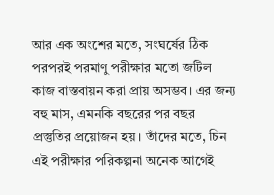আর এক অংশের মতে, সংঘর্ষের ঠিক পরপরই পরমাণু পরীক্ষার মতো জটিল কাজ বাস্তবায়ন করা প্রায় অসম্ভব। এর জন্য বহু মাস, এমনকি বছরের পর বছর প্রস্তুতির প্রয়োজন হয়। তাঁদের মতে, চিন এই পরীক্ষার পরিকল্পনা অনেক আগেই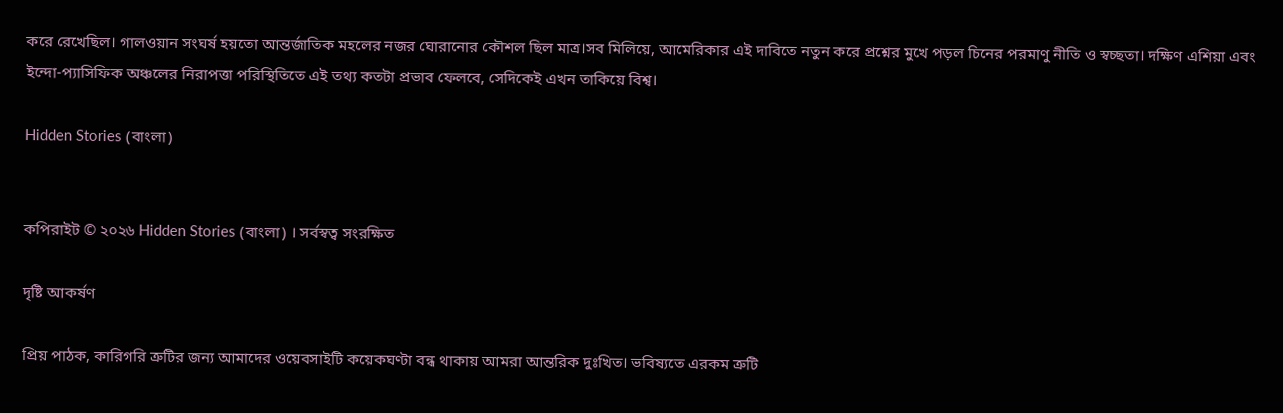করে রেখেছিল। গালওয়ান সংঘর্ষ হয়তো আন্তর্জাতিক মহলের নজর ঘোরানোর কৌশল ছিল মাত্র।সব মিলিয়ে, আমেরিকার এই দাবিতে নতুন করে প্রশ্নের মুখে পড়ল চিনের পরমাণু নীতি ও স্বচ্ছতা। দক্ষিণ এশিয়া এবং ইন্দো-প্যাসিফিক অঞ্চলের নিরাপত্তা পরিস্থিতিতে এই তথ্য কতটা প্রভাব ফেলবে, সেদিকেই এখন তাকিয়ে বিশ্ব।

Hidden Stories (বাংলা)


কপিরাইট © ২০২৬ Hidden Stories (বাংলা) । সর্বস্বত্ব সংরক্ষিত

দৃষ্টি আকর্ষণ

প্রিয় পাঠক, কারিগরি ত্রুটির জন্য আমাদের ওয়েবসাইটি কয়েকঘণ্টা বন্ধ থাকায় আমরা আন্তরিক দুঃখিত। ভবিষ্যতে এরকম ত্রুটি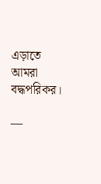এড়াতে আমরা বদ্ধপরিকর।

—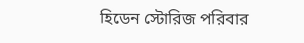হিডেন স্টোরিজ পরিবার